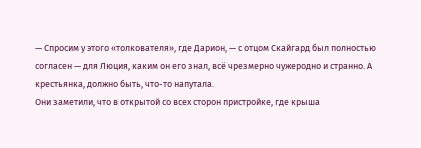— Спросим у этого «толкователя», где Дарион, — с отцом Скайгард был полностью согласен — для Люция, каким он его знал, всё чрезмерно чужеродно и странно. А крестьянка, должно быть, что-то напутала.
Они заметили, что в открытой со всех сторон пристройке, где крыша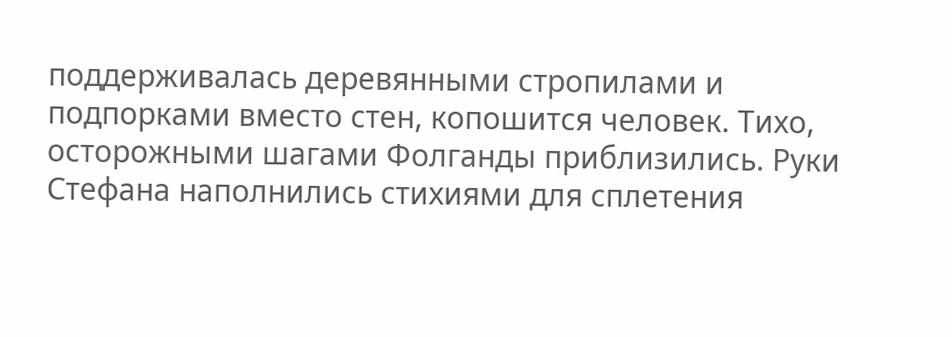поддерживалась деревянными стропилами и подпорками вместо стен, копошится человек. Тихо, осторожными шагами Фолганды приблизились. Руки Стефана наполнились стихиями для сплетения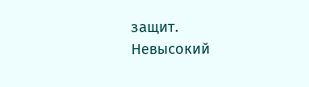защит.
Невысокий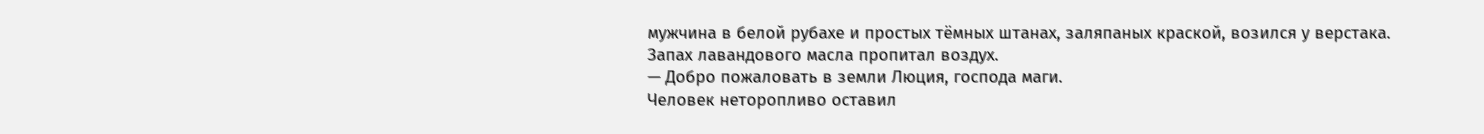мужчина в белой рубахе и простых тёмных штанах, заляпаных краской, возился у верстака. Запах лавандового масла пропитал воздух.
— Добро пожаловать в земли Люция, господа маги.
Человек неторопливо оставил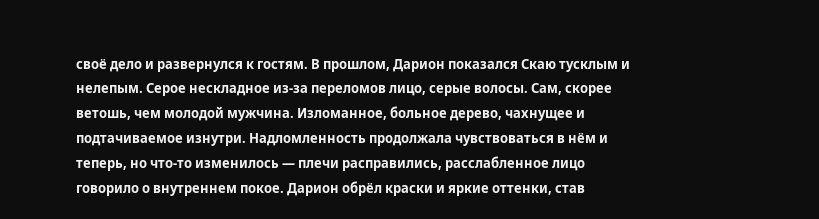своё дело и развернулся к гостям. В прошлом, Дарион показался Скаю тусклым и нелепым. Серое нескладное из-за переломов лицо, серые волосы. Сам, скорее ветошь, чем молодой мужчина. Изломанное, больное дерево, чахнущее и подтачиваемое изнутри. Надломленность продолжала чувствоваться в нём и теперь, но что-то изменилось — плечи расправились, расслабленное лицо говорило о внутреннем покое. Дарион обрёл краски и яркие оттенки, став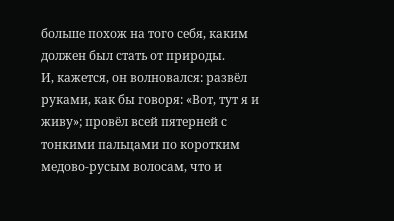больше похож на того себя, каким должен был стать от природы.
И, кажется, он волновался: развёл руками, как бы говоря: «Вот, тут я и живу»; провёл всей пятерней с тонкими пальцами по коротким медово-русым волосам, что и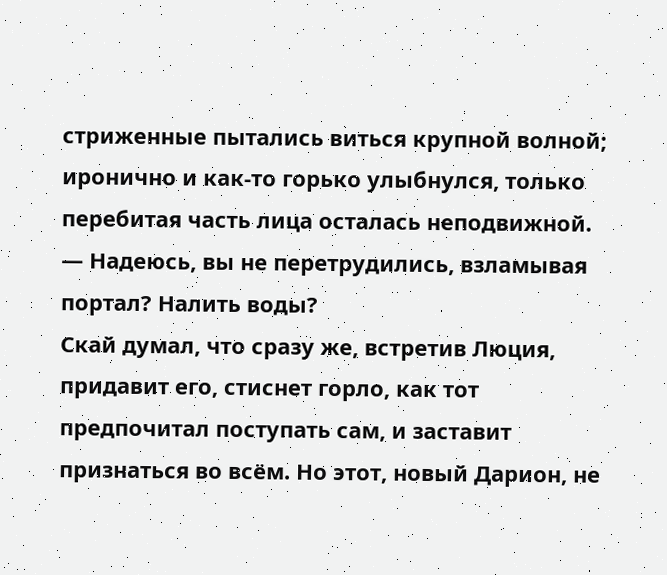стриженные пытались виться крупной волной; иронично и как-то горько улыбнулся, только перебитая часть лица осталась неподвижной.
— Надеюсь, вы не перетрудились, взламывая портал? Налить воды?
Скай думал, что сразу же, встретив Люция, придавит его, стиснет горло, как тот предпочитал поступать сам, и заставит признаться во всём. Но этот, новый Дарион, не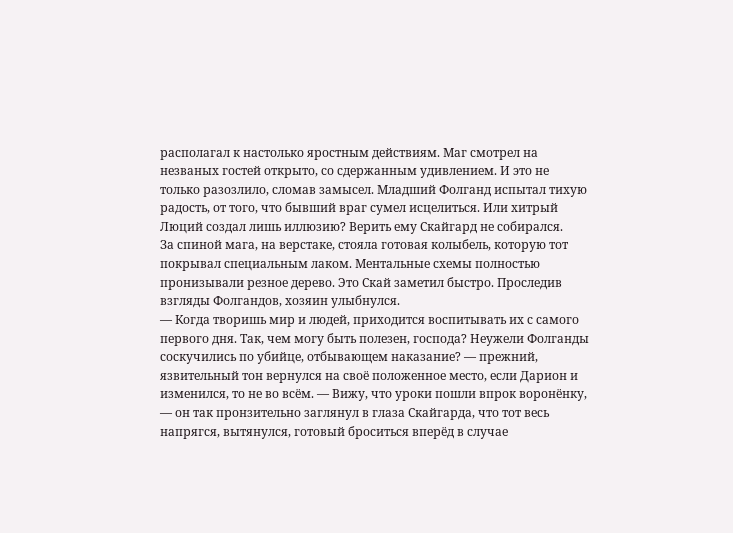располагал к настолько яростным действиям. Маг смотрел на незваных гостей открыто, со сдержанным удивлением. И это не только разозлило, сломав замысел. Младший Фолганд испытал тихую радость, от того, что бывший враг сумел исцелиться. Или хитрый Люций создал лишь иллюзию? Верить ему Скайгард не собирался.
За спиной мага, на верстаке, стояла готовая колыбель, которую тот покрывал специальным лаком. Ментальные схемы полностью пронизывали резное дерево. Это Скай заметил быстро. Проследив взгляды Фолгандов, хозяин улыбнулся.
— Когда творишь мир и людей, приходится воспитывать их с самого первого дня. Так, чем могу быть полезен, господа? Неужели Фолганды соскучились по убийце, отбывающем наказание? — прежний, язвительный тон вернулся на своё положенное место, если Дарион и изменился, то не во всём. — Вижу, что уроки пошли впрок воронёнку, — он так пронзительно заглянул в глаза Скайгарда, что тот весь напрягся, вытянулся, готовый броситься вперёд в случае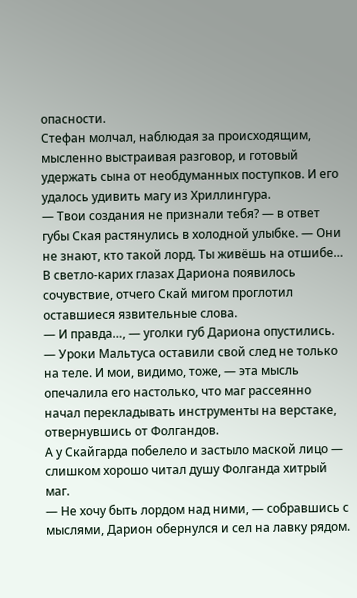опасности.
Стефан молчал, наблюдая за происходящим, мысленно выстраивая разговор, и готовый удержать сына от необдуманных поступков. И его удалось удивить магу из Хриллингура.
— Твои создания не признали тебя? — в ответ губы Ская растянулись в холодной улыбке. — Они не знают, кто такой лорд. Ты живёшь на отшибе…
В светло-карих глазах Дариона появилось сочувствие, отчего Скай мигом проглотил оставшиеся язвительные слова.
— И правда…, — уголки губ Дариона опустились. — Уроки Мальтуса оставили свой след не только на теле. И мои, видимо, тоже, — эта мысль опечалила его настолько, что маг рассеянно начал перекладывать инструменты на верстаке, отвернувшись от Фолгандов.
А у Скайгарда побелело и застыло маской лицо — слишком хорошо читал душу Фолганда хитрый маг.
— Не хочу быть лордом над ними, — собравшись с мыслями, Дарион обернулся и сел на лавку рядом.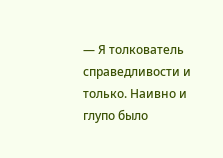— Я толкователь справедливости и только. Наивно и глупо было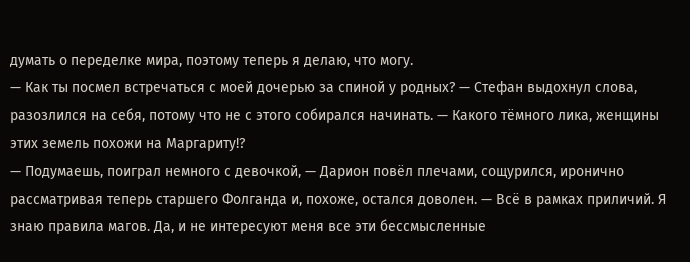думать о переделке мира, поэтому теперь я делаю, что могу.
— Как ты посмел встречаться с моей дочерью за спиной у родных? — Стефан выдохнул слова, разозлился на себя, потому что не с этого собирался начинать. — Какого тёмного лика, женщины этих земель похожи на Маргариту!?
— Подумаешь, поиграл немного с девочкой, — Дарион повёл плечами, сощурился, иронично рассматривая теперь старшего Фолганда и, похоже, остался доволен. — Всё в рамках приличий. Я знаю правила магов. Да, и не интересуют меня все эти бессмысленные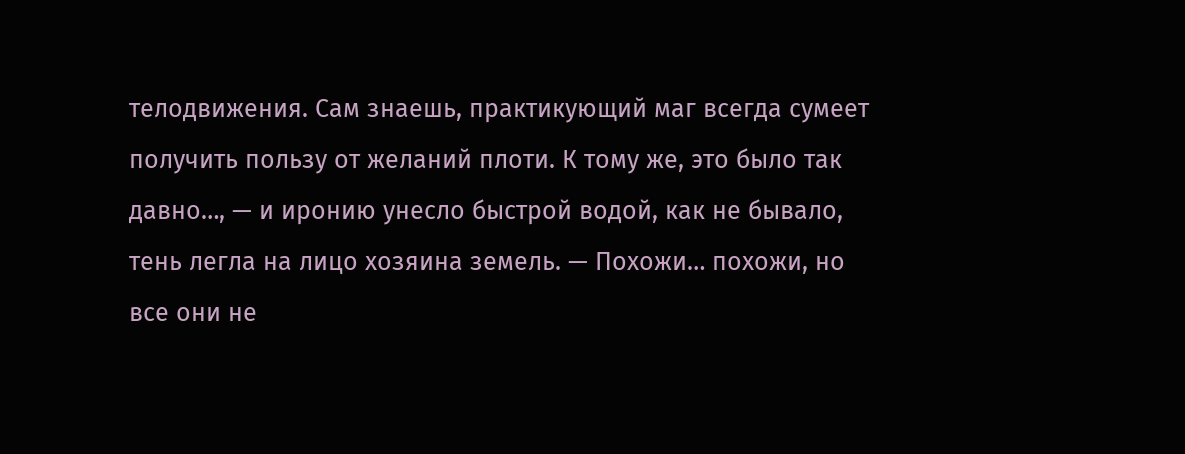телодвижения. Сам знаешь, практикующий маг всегда сумеет получить пользу от желаний плоти. К тому же, это было так давно…, — и иронию унесло быстрой водой, как не бывало, тень легла на лицо хозяина земель. — Похожи… похожи, но все они не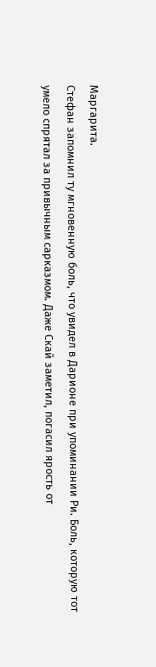Маргарита.
Стефан запомнил ту мгновенную боль, что увидел в Дарионе при упоминании Ри. Боль, которую тот умело спрятал за привычным сарказмом. Даже Скай заметил, погасил ярость от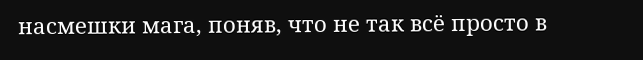насмешки мага, поняв, что не так всё просто в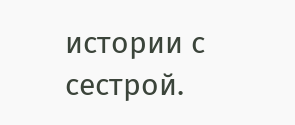истории с сестрой.